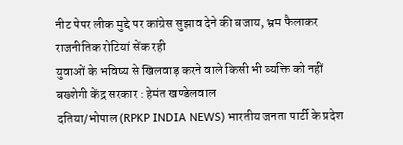नीट पेपर लीक मुद्दे पर कांग्रेस सुझाव देने की बजाय, भ्रम फैलाकर राजनीतिक रोटियां सेंक रही
युवाओं के भविष्य से खिलवाड़ करने वाले किसी भी व्यक्ति को नहीं बख्शेगी केंद्र सरकार : हेमंत खण्डेलवाल
दतिया/भोपाल (RPKP INDIA NEWS) भारतीय जनता पार्टी के प्रदेश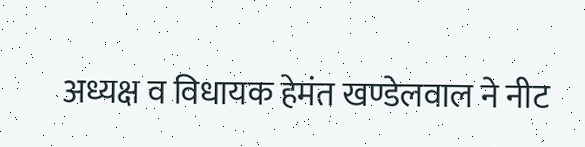अध्यक्ष व विधायक हेमंत खण्डेलवाल ने नीट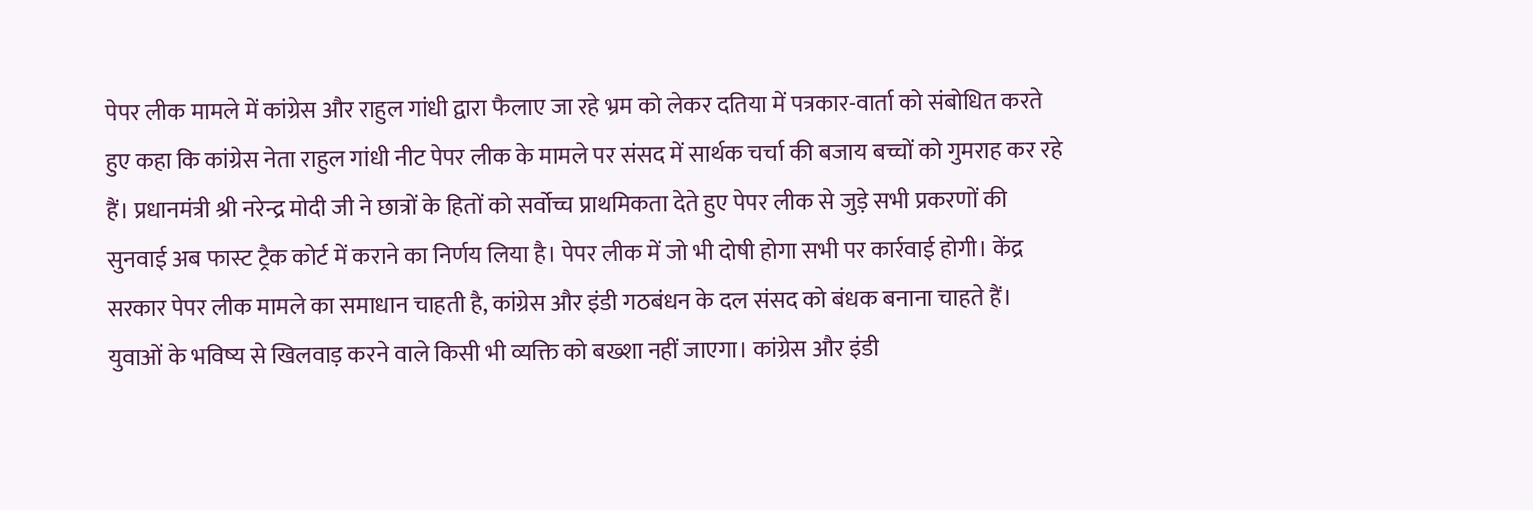पेपर लीक मामले में कांग्रेस और राहुल गांधी द्वारा फैलाए जा रहे भ्रम को लेकर दतिया में पत्रकार-वार्ता को संबोधित करते हुए कहा कि कांग्रेस नेता राहुल गांधी नीट पेपर लीक के मामले पर संसद में सार्थक चर्चा की बजाय बच्चों को गुमराह कर रहे हैं। प्रधानमंत्री श्री नरेन्द्र मोदी जी ने छात्रों के हितों को सर्वोच्च प्राथमिकता देते हुए पेपर लीक से जुड़े सभी प्रकरणों की सुनवाई अब फास्ट ट्रैक कोर्ट में कराने का निर्णय लिया है। पेपर लीक में जो भी दोषी होगा सभी पर कार्रवाई होगी। केंद्र सरकार पेपर लीक मामले का समाधान चाहती है, कांग्रेस और इंडी गठबंधन के दल संसद को बंधक बनाना चाहते हैं। युवाओं के भविष्य से खिलवाड़ करने वाले किसी भी व्यक्ति को बख्शा नहीं जाएगा। कांग्रेस और इंडी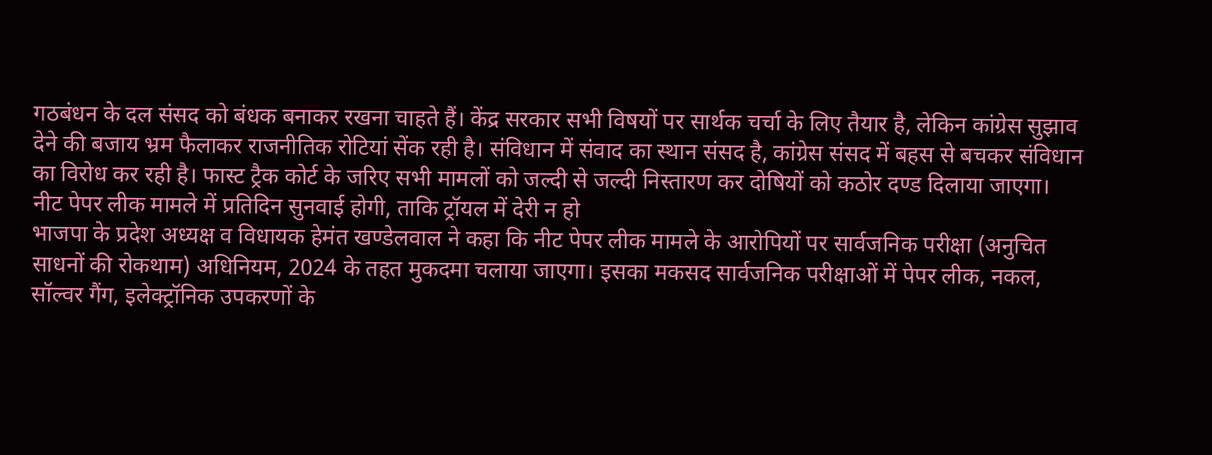गठबंधन के दल संसद को बंधक बनाकर रखना चाहते हैं। केंद्र सरकार सभी विषयों पर सार्थक चर्चा के लिए तैयार है, लेकिन कांग्रेस सुझाव देने की बजाय भ्रम फैलाकर राजनीतिक रोटियां सेंक रही है। संविधान में संवाद का स्थान संसद है, कांग्रेस संसद में बहस से बचकर संविधान का विरोध कर रही है। फास्ट ट्रैक कोर्ट के जरिए सभी मामलों को जल्दी से जल्दी निस्तारण कर दोषियों को कठोर दण्ड दिलाया जाएगा।
नीट पेपर लीक मामले में प्रतिदिन सुनवाई होगी, ताकि ट्रॉयल में देरी न हो
भाजपा के प्रदेश अध्यक्ष व विधायक हेमंत खण्डेलवाल ने कहा कि नीट पेपर लीक मामले के आरोपियों पर सार्वजनिक परीक्षा (अनुचित साधनों की रोकथाम) अधिनियम, 2024 के तहत मुकदमा चलाया जाएगा। इसका मकसद सार्वजनिक परीक्षाओं में पेपर लीक, नकल, सॉल्वर गैंग, इलेक्ट्रॉनिक उपकरणों के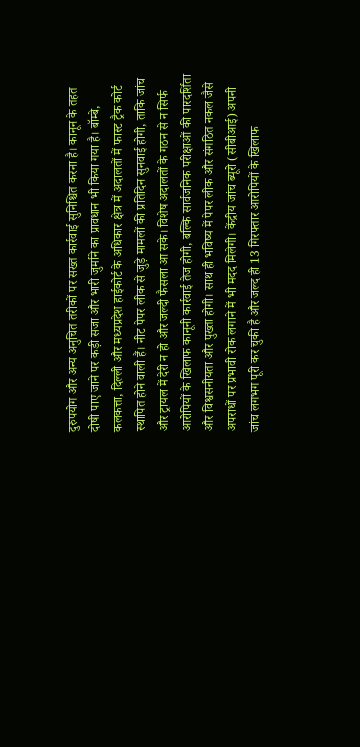दुरुपयोग और अन्य अनुचित तरीकों पर सख्त कार्रवाई सुनिश्चित करना है। कानून के तहत दोषी पाए जाने पर कड़ी सजा और भारी जुर्माने का प्रावधान भी किया गया है। बॉम्बे, कलकत्ता, दिल्ली और मध्यप्रदेश हाईकोर्ट के अधिकार क्षेत्र में अदालतों में फास्ट ट्रैक कोर्ट स्थापित होने वाली हैं। नीट पेपर लीक से जुड़े मामलों की प्रतिदिन सुनवाई होगी, ताकि जांच और ट्रायल में देरी न हो और जल्दी फैसला आ सके। विशेष अदालतों के गठन से न सिर्फ आरोपियों के खिलाफ कानूनी कार्रवाई तेज होगी, बल्कि सार्वजनिक परीक्षाओं की पारदर्शिता और विश्वसनीयता और पुख्ता होगी। साथ ही भविष्य में पेपर लीक और संगठित नकल जैसे अपराधों पर प्रभावी रोक लगाने में भी मदद मिलेगी। केंद्रीय जांच ब्यूरो (सीबीआई) अपनी जांच लगभग पूरी कर चुकी है और जल्द ही 13 गिरफ्तार आरोपियों के खिलाफ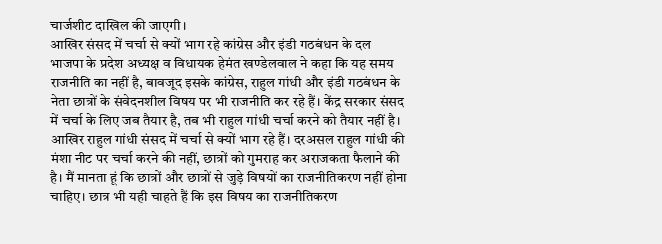चार्जशीट दाखिल की जाएगी।
आखिर संसद में चर्चा से क्यों भाग रहे कांग्रेस और इंडी गठबंधन के दल
भाजपा के प्रदेश अध्यक्ष व विधायक हेमंत खण्डेलवाल ने कहा कि यह समय राजनीति का नहीं है, बावजूद इसके कांग्रेस, राहुल गांधी और इंडी गठबंधन के नेता छात्रों के संवेदनशील विषय पर भी राजनीति कर रहे हैं। केंद्र सरकार संसद में चर्चा के लिए जब तैयार है, तब भी राहुल गांधी चर्चा करने को तैयार नहीं है। आखिर राहुल गांधी संसद में चर्चा से क्यों भाग रहे हैं। दरअसल राहुल गांधी की मंशा नीट पर चर्चा करने की नहीं, छात्रों को गुमराह कर अराजकता फैलाने की है। मैं मानता हूं कि छात्रों और छात्रों से जुड़े विषयों का राजनीतिकरण नहीं होना चाहिए। छात्र भी यही चाहते हैं कि इस विषय का राजनीतिकरण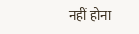नहीं होना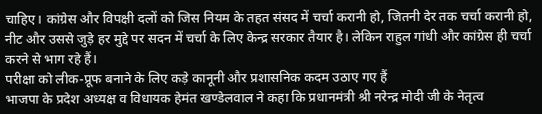चाहिए। कांग्रेस और विपक्षी दलों को जिस नियम के तहत संसद में चर्चा करानी हो, जितनी देर तक चर्चा करानी हो, नीट और उससे जुड़े हर मुद्दे पर सदन में चर्चा के लिए केन्द्र सरकार तैयार है। लेकिन राहुल गांधी और कांग्रेस ही चर्चा करने से भाग रहे हैं।
परीक्षा को लीक-प्रूफ बनाने के लिए कड़े कानूनी और प्रशासनिक कदम उठाए गए हैं
भाजपा के प्रदेश अध्यक्ष व विधायक हेमंत खण्डेलवाल ने कहा कि प्रधानमंत्री श्री नरेन्द्र मोदी जी के नेतृत्व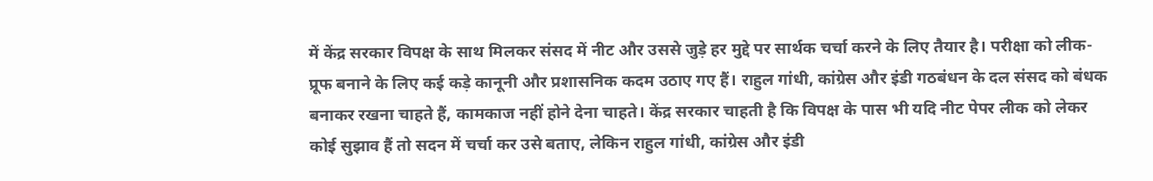में केंद्र सरकार विपक्ष के साथ मिलकर संसद में नीट और उससे जुड़े हर मुद्दे पर सार्थक चर्चा करने के लिए तैयार है। परीक्षा को लीक-प्रूफ बनाने के लिए कई कड़े कानूनी और प्रशासनिक कदम उठाए गए हैं। राहुल गांधी, कांग्रेस और इंडी गठबंधन के दल संसद को बंधक बनाकर रखना चाहते हैं, कामकाज नहीं होने देना चाहते। केंद्र सरकार चाहती है कि विपक्ष के पास भी यदि नीट पेपर लीक को लेकर कोई सुझाव हैं तो सदन में चर्चा कर उसे बताए, लेकिन राहुल गांधी, कांग्रेस और इंडी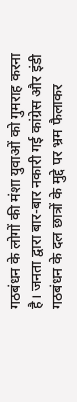गठबंधन के लोगों की मंशा युवाओं को गुमराह करना है। जनता द्वारा बार-बार नकारी गई कांग्रेस और इंडी गठबंधन के दल छात्रों के मुद्दे पर भ्रम फैलाकर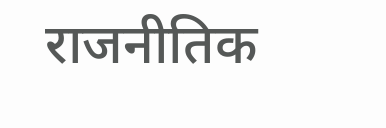राजनीतिक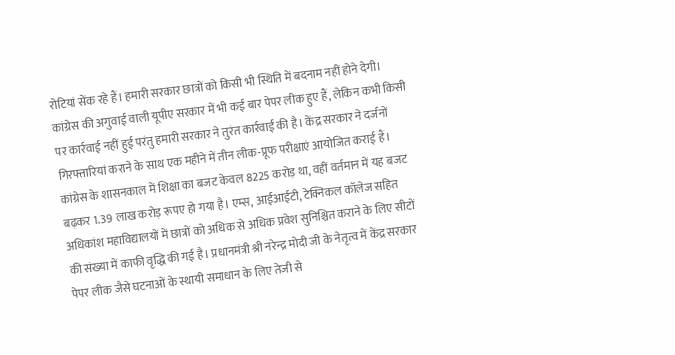रोटियां सेंक रहे हैं। हमारी सरकार छात्रों को किसी भी स्थिति में बदनाम नहीं होने देगी। कांग्रेस की अगुवाई वाली यूपीए सरकार में भी कई बार पेपर लीक हुए हैं, लेकिन कभी किसी पर कार्रवाई नहीं हुई परंतु हमारी सरकार ने तुरंत कार्रवाई की है। केंद्र सरकार ने दर्जनों गिरफ्तारियां कराने के साथ एक महीने में तीन लीक-प्रूफ परीक्षाएं आयोजित कराई हैं। कांग्रेस के शासनकाल में शिक्षा का बजट केवल 8225 करोड़ था, वहीं वर्तमान में यह बजट बढ़कर 1.39 लाख करोड़ रूपए हो गया है। एम्स, आईआईटी, टेक्निकल कॉलेज सहित अधिकांश महाविद्यालयों में छात्रों को अधिक से अधिक प्रवेश सुनिश्चित कराने के लिए सीटों की संख्या में काफी वृद्धि की गई है। प्रधानमंत्री श्री नरेन्द्र मोदी जी के नेतृत्व में केंद्र सरकार पेपर लीक जैसे घटनाओं के स्थायी समाधान के लिए तेजी से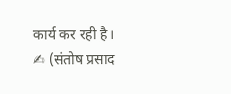कार्य कर रही है।
✍ (संतोष प्रसाद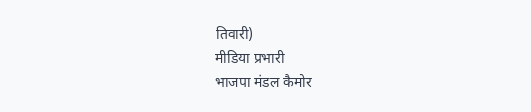तिवारी)
मीडिया प्रभारी
भाजपा मंडल कैमोर